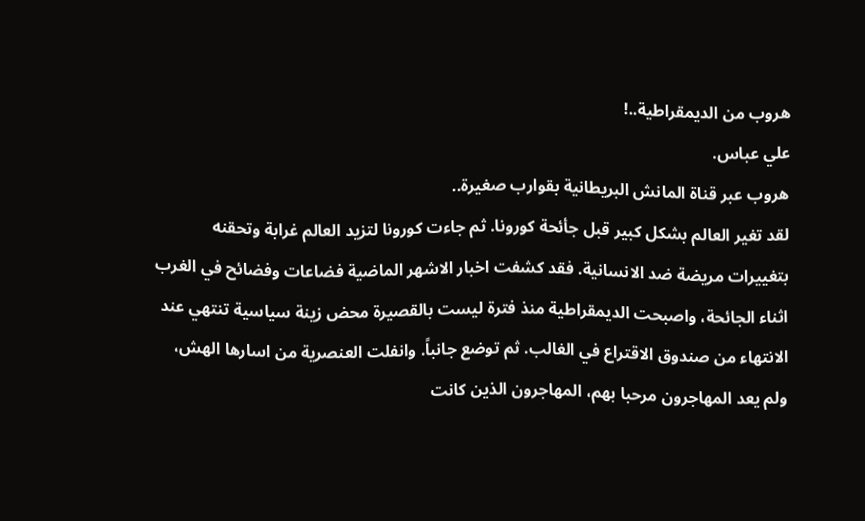هروب من الديمقراطية..!
علي عباس.
هروب عبر قناة المانش البريطانية بقوارب صغيرة..
لقد تغير العالم بشكل كبير قبل جأئحة كورونا. ثم جاءت كورونا لتزيد العالم غرابة وتحقنه بتغييرات مريضة ضد الانسانية. فقد كشفت اخبار الاشهر الماضية فضاعات وفضائح في الغرب اثناء الجائحة، واصبحت الديمقراطية منذ فترة ليست بالقصيرة محض زينة سياسية تنتهي عند الانتهاء من صندوق الاقتراع في الغالب. ثم توضع جانباً. وانفلت العنصرية من اسارها الهش، ولم يعد المهاجرون مرحبا بهم، المهاجرون الذين كانت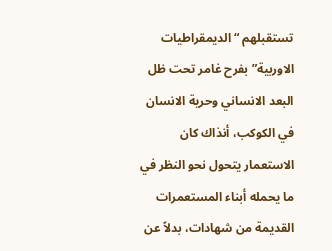تستقبلهم “الديمقراطيات الاوربية”بفرح غامر تحت ظل البعد الانساني وحرية الانسان في الكوكب، أنذاك كان الاستعمار يتحول نحو النظر في ما يحمله أبناء المستعمرات القديمة من شهادات، بدلاً عن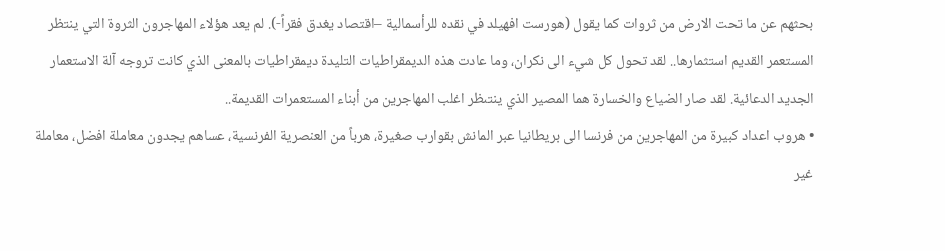بحثهم عن ما تحت الارض من ثروات كما يقول (هورست افهيلد في نقده للرأسمالية –اقتصاد يغدق فقراً-). لم يعد هؤلاء المهاجرون الثروة التي ينتظر المستعمر القديم استثمارها.. لقد تحول كل شيء الى نكران، وما عادت هذه الديمقراطيات التليدة ديمقراطيات بالمعنى الذي كانت تروجه آلة الاستعمار الجديد الدعائية. لقد صار الضياع والخسارة هما المصير الذي ينتىظر اغلب المهاجرين من أبناء المستعمرات القديمة..
• هروب اعداد كبيرة من المهاجرين من فرنسا الى بريطانيا عبر المانش بقوارب صغيرة، هرباً من العنصرية الفرنسية، عساهم يجدون معاملة افضل، معاملة غير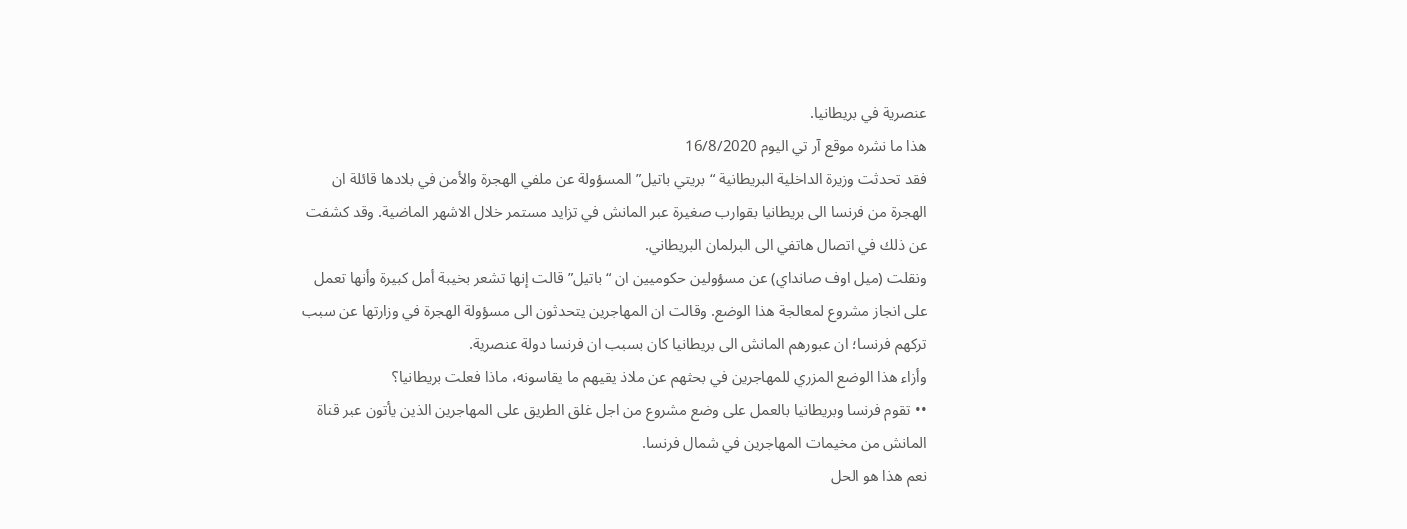عنصرية في بريطانيا.
هذا ما نشره موقع آر تي اليوم 16/8/2020
فقد تحدثت وزيرة الداخلية البريطانية “بريتي باتيل” المسؤولة عن ملفي الهجرة والأمن في بلادها قائلة ان الهجرة من فرنسا الى بريطانيا بقوارب صغيرة عبر المانش في تزايد مستمر خلال الاشهر الماضية. وقد كشفت عن ذلك في اتصال هاتفي الى البرلمان البريطاني.
ونقلت (ميل اوف صانداي) عن مسؤولين حكوميين ان “باتيل” قالت إنها تشعر بخيبة أمل كبيرة وأنها تعمل على انجاز مشروع لمعالجة هذا الوضع. وقالت ان المهاجرين يتحدثون الى مسؤولة الهجرة في وزارتها عن سبب تركهم فرنسا؛ ان عبورهم المانش الى بريطانيا كان بسبب ان فرنسا دولة عنصرية.
وأزاء هذا الوضع المزري للمهاجرين في بحثهم عن ملاذ يقيهم ما يقاسونه، ماذا فعلت بريطانيا؟
•• تقوم فرنسا وبريطانيا بالعمل على وضع مشروع من اجل غلق الطريق على المهاجرين الذين يأتون عبر قناة المانش من مخيمات المهاجرين في شمال فرنسا.
نعم هذا هو الحل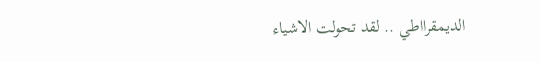الديمقرااطي .. لقد تحولت الاشياء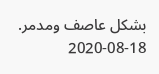بشكل عاصف ومدمر.
2020-08-18